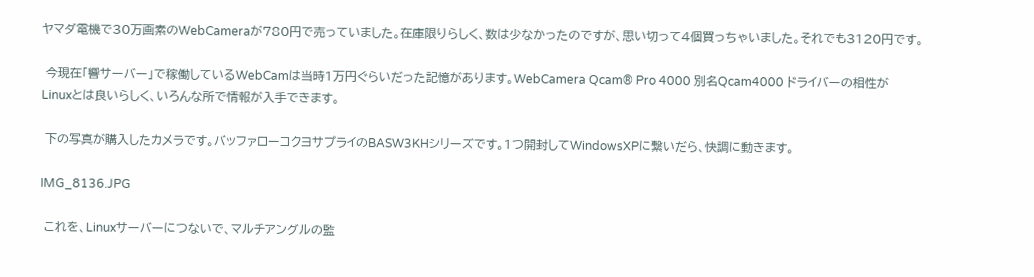ヤマダ電機で30万画素のWebCameraが780円で売っていました。在庫限りらしく、数は少なかったのですが、思い切って4個買っちゃいました。それでも3120円です。

 今現在「響サーバー」で稼働しているWebCamは当時1万円ぐらいだった記憶があります。WebCamera Qcam® Pro 4000 別名Qcam4000 ドライバーの相性がLinuxとは良いらしく、いろんな所で情報が入手できます。

 下の写真が購入したカメラです。バッファローコクヨサプライのBASW3KHシリーズです。1つ開封してWindowsXPに繋いだら、快調に動きます。

IMG_8136.JPG

 これを、Linuxサーバーにつないで、マルチアングルの監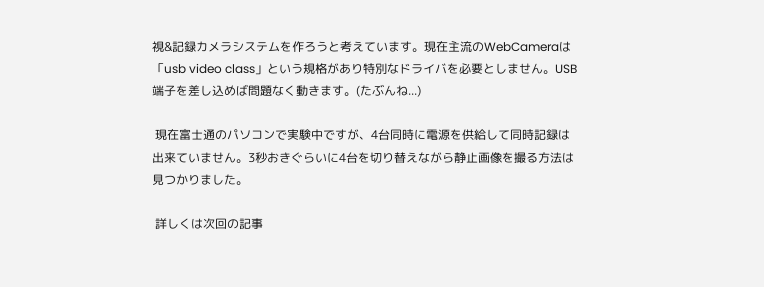視&記録カメラシステムを作ろうと考えています。現在主流のWebCameraは「usb video class」という規格があり特別なドライバを必要としません。USB端子を差し込めば問題なく動きます。(たぶんね...)

 現在富士通のパソコンで実験中ですが、4台同時に電源を供給して同時記録は出来ていません。3秒おきぐらいに4台を切り替えながら静止画像を撮る方法は見つかりました。

 詳しくは次回の記事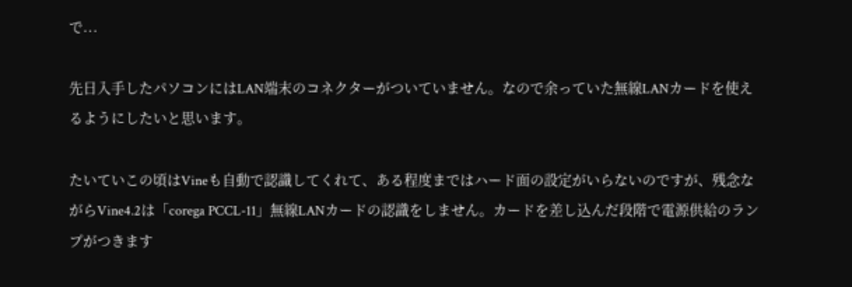で...

先日入手したパソコンにはLAN端末のコネクターがついていません。なので余っていた無線LANカードを使えるようにしたいと思います。

たいていこの頃はVineも自動で認識してくれて、ある程度まではハード面の設定がいらないのですが、残念ながらVine4.2は「corega PCCL-11」無線LANカードの認識をしません。カードを差し込んだ段階で電源供給のランプがつきます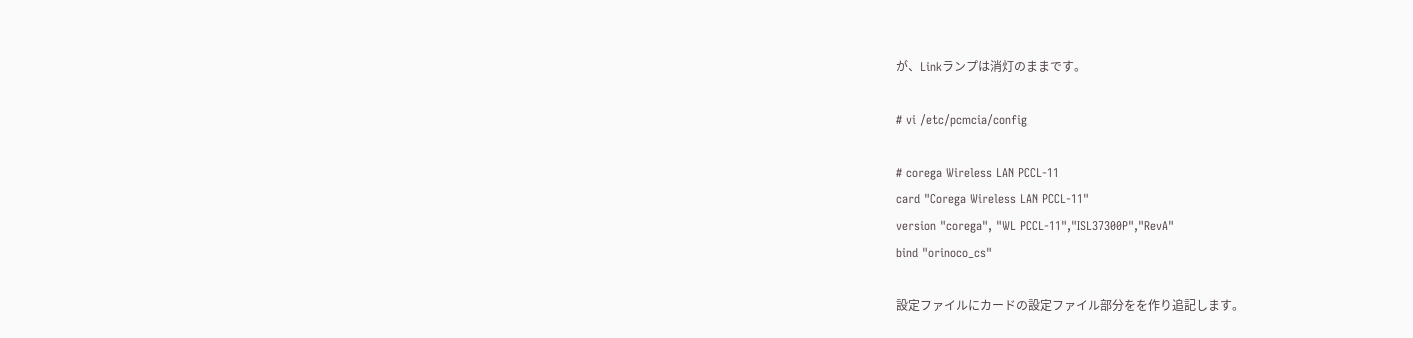が、Linkランプは消灯のままです。

# vi /etc/pcmcia/config

# corega Wireless LAN PCCL-11
card "Corega Wireless LAN PCCL-11"
version "corega", "WL PCCL-11","ISL37300P","RevA"
bind "orinoco_cs"

設定ファイルにカードの設定ファイル部分をを作り追記します。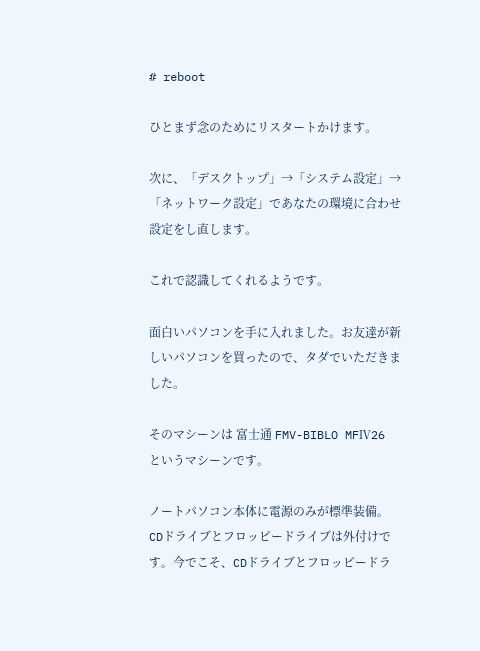# reboot

ひとまず念のためにリスタートかけます。

次に、「デスクトップ」→「システム設定」→「ネットワーク設定」であなたの環境に合わせ設定をし直します。

これで認識してくれるようです。

面白いパソコンを手に入れました。お友達が新しいパソコンを買ったので、タダでいただきました。

そのマシーンは 富士通 FMV-BIBLO MFⅣ26 というマシーンです。

ノートパソコン本体に電源のみが標準装備。CDドライブとフロッピードライブは外付けです。今でこそ、CDドライブとフロッピードラ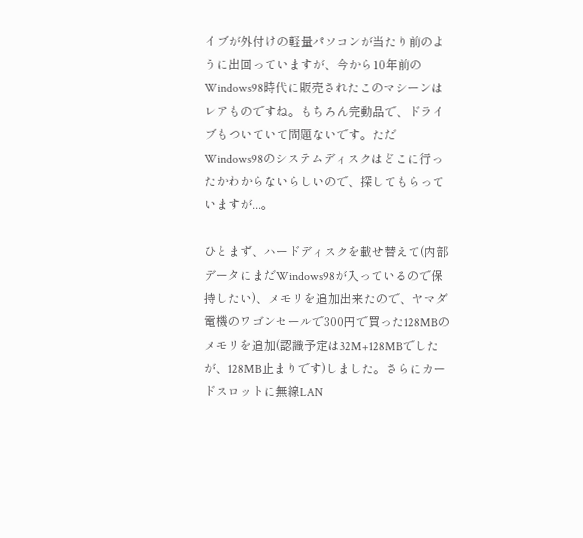イブが外付けの軽量パソコンが当たり前のように出回っていますが、今から10年前のWindows98時代に販売されたこのマシーンはレアものですね。もちろん完動品で、ドライブもついていて問題ないです。ただWindows98のシステムディスクはどこに行ったかわからないらしいので、探してもらっていますが...。

ひとまず、ハードディスクを載せ替えて(内部データにまだWindows98が入っているので保持したい)、メモリを追加出来たので、ヤマダ電機のワゴンセールで300円で買った128MBのメモリを追加(認識予定は32M+128MBでしたが、128MB止まりです)しました。さらにカードスロットに無線LAN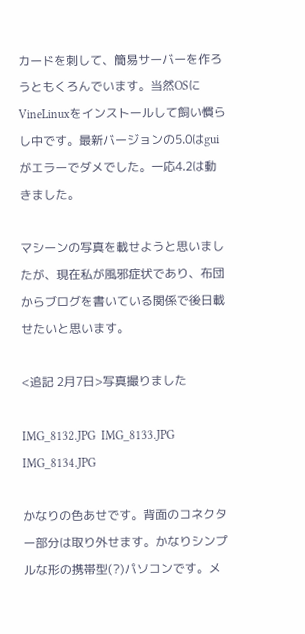カードを刺して、簡易サーバーを作ろうともくろんでいます。当然OSにVineLinuxをインストールして飼い慣らし中です。最新バージョンの5.0はguiがエラーでダメでした。一応4.2は動きました。

マシーンの写真を載せようと思いましたが、現在私が風邪症状であり、布団からブログを書いている関係で後日載せたいと思います。

<追記 2月7日>写真撮りました

IMG_8132.JPG  IMG_8133.JPG  IMG_8134.JPG

かなりの色あせです。背面のコネクター部分は取り外せます。かなりシンプルな形の携帯型(?)パソコンです。メ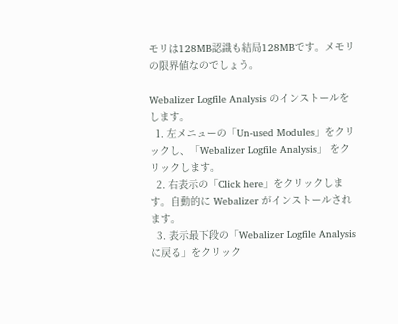モリは128MB認識も結局128MBです。メモリの限界値なのでしょう。

Webalizer Logfile Analysis のインストールをします。
  1. 左メニューの「Un-used Modules」をクリックし、「Webalizer Logfile Analysis」 をクリックします。
  2. 右表示の「Click here」をクリックします。自動的に Webalizer がインストールされます。
  3. 表示最下段の「Webalizer Logfile Analysis に戻る」をクリック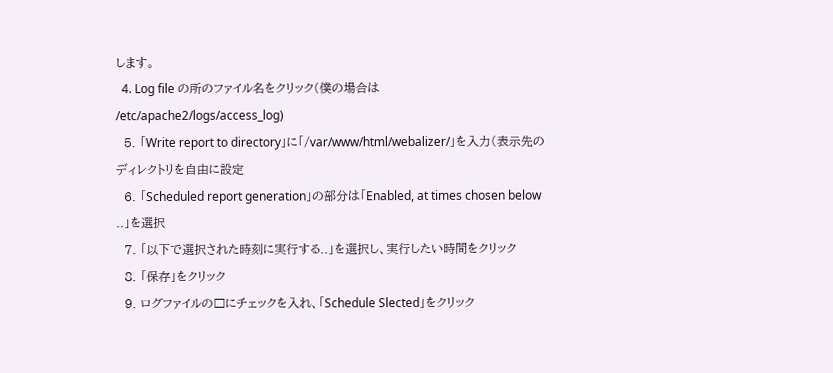します。
  4. Log file の所のファイル名をクリック(僕の場合は /etc/apache2/logs/access_log)
  5. 「Write report to directory」に「/var/www/html/webalizer/」を入力(表示先のディレクトリを自由に設定
  6. 「Scheduled report generation」の部分は「Enabled, at times chosen below ..」を選択
  7. 「以下で選択された時刻に実行する..」を選択し、実行したい時間をクリック
  8. 「保存」をクリック
  9. ログファイルの□にチェックを入れ、「Schedule Slected」をクリック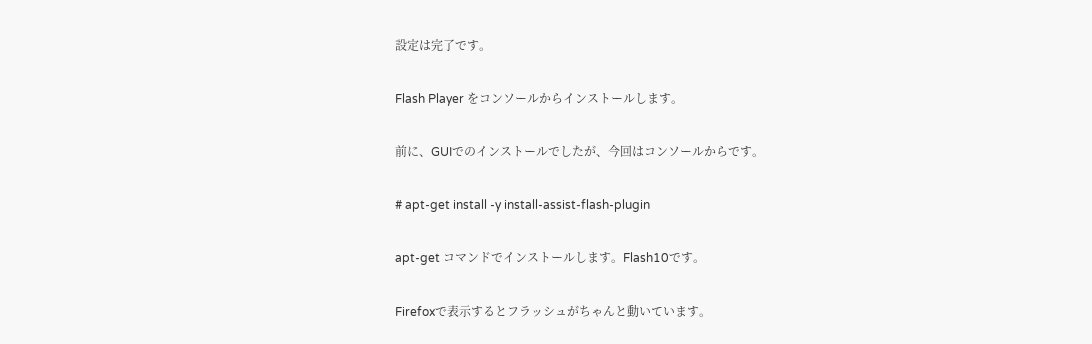設定は完了です。

Flash Player をコンソールからインストールします。

前に、GUIでのインストールでしたが、今回はコンソールからです。

# apt-get install -y install-assist-flash-plugin

apt-get コマンドでインストールします。Flash10です。

Firefoxで表示するとフラッシュがちゃんと動いています。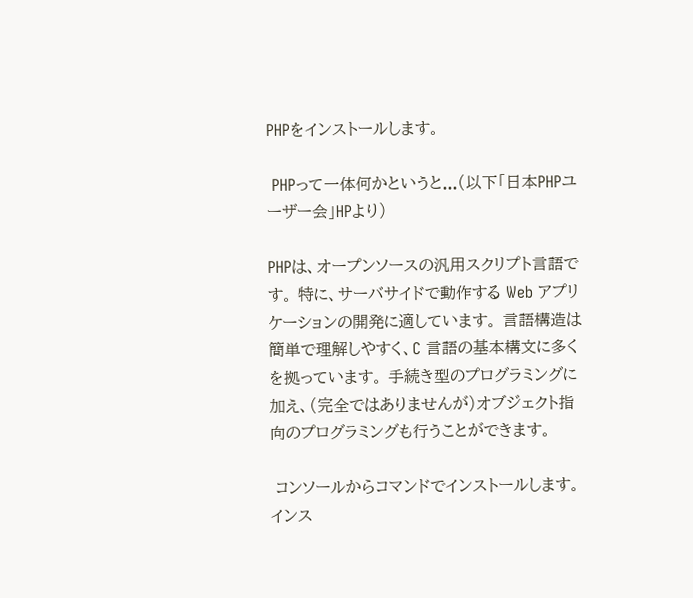PHPをインストールします。

 PHPって一体何かというと...(以下「日本PHPユーザー会」HPより)

PHPは、オープンソースの汎用スクリプト言語です。 特に、サーバサイドで動作する Web アプリケーションの開発に適しています。 言語構造は簡単で理解しやすく、C 言語の基本構文に多くを拠っています。 手続き型のプログラミングに加え、(完全ではありませんが)オブジェクト指向のプログラミングも行うことができます。

 コンソールからコマンドでインストールします。インス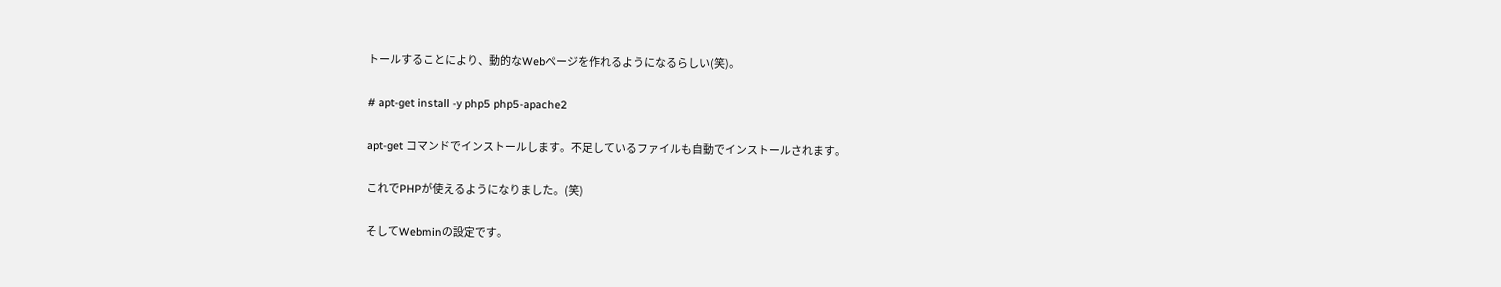トールすることにより、動的なWebページを作れるようになるらしい(笑)。

# apt-get install -y php5 php5-apache2

apt-get コマンドでインストールします。不足しているファイルも自動でインストールされます。

これでPHPが使えるようになりました。(笑)

そしてWebminの設定です。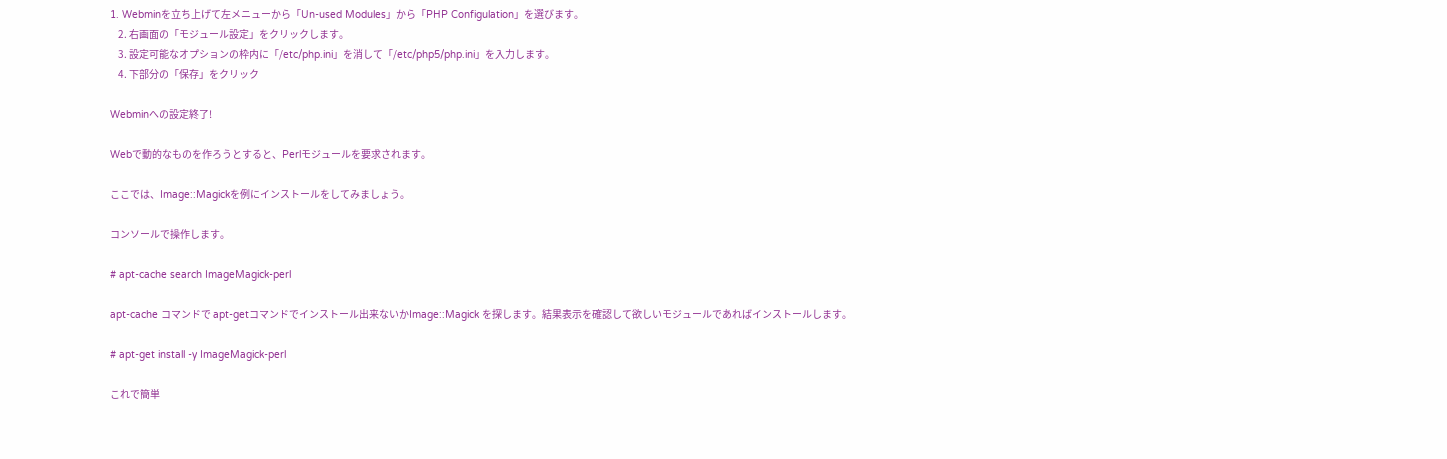1. Webminを立ち上げて左メニューから「Un-used Modules」から「PHP Configulation」を選びます。
    2. 右画面の「モジュール設定」をクリックします。
    3. 設定可能なオプションの枠内に「/etc/php.ini」を消して「/etc/php5/php.ini」を入力します。
    4. 下部分の「保存」をクリック

Webminへの設定終了!

Webで動的なものを作ろうとすると、Perlモジュールを要求されます。

ここでは、Image::Magickを例にインストールをしてみましょう。

コンソールで操作します。

# apt-cache search ImageMagick-perl

apt-cache コマンドで apt-getコマンドでインストール出来ないかImage::Magick を探します。結果表示を確認して欲しいモジュールであればインストールします。

# apt-get install -y ImageMagick-perl

これで簡単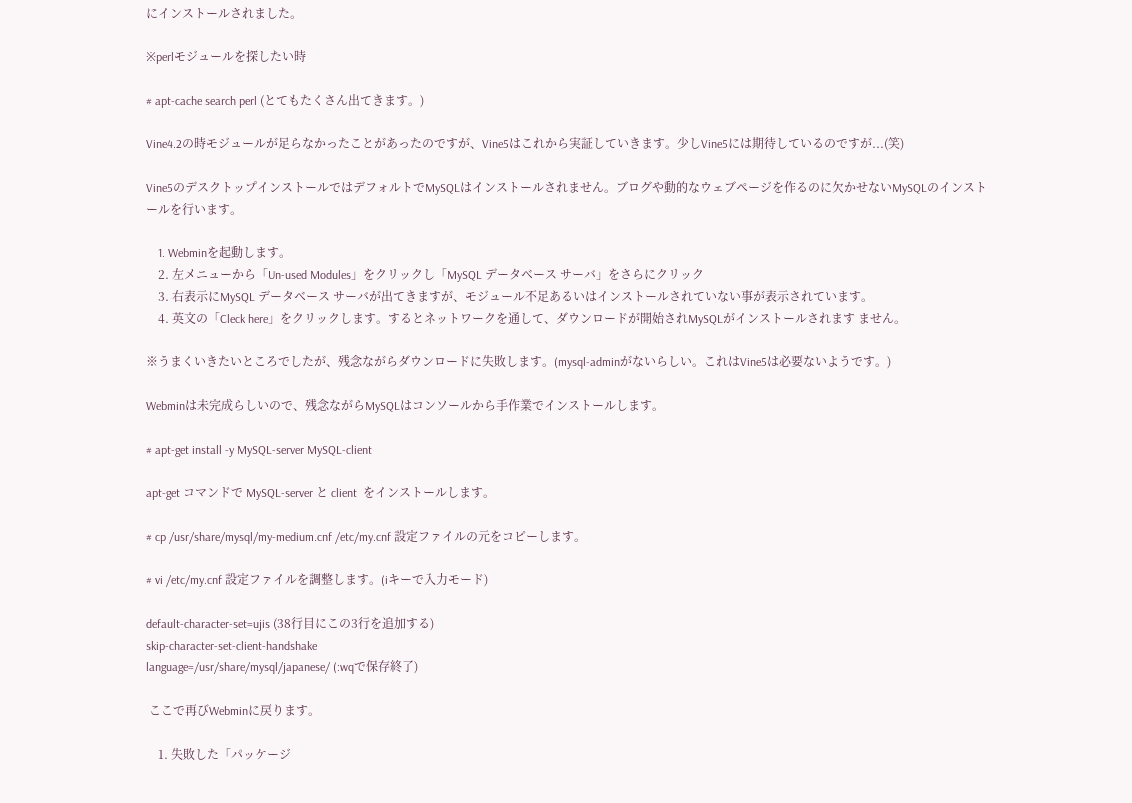にインストールされました。

※perlモジュールを探したい時

# apt-cache search perl (とてもたくさん出てきます。)

Vine4.2の時モジュールが足らなかったことがあったのですが、Vine5はこれから実証していきます。少しVine5には期待しているのですが...(笑)

Vine5のデスクトップインストールではデフォルトでMySQLはインストールされません。ブログや動的なウェブページを作るのに欠かせないMySQLのインストールを行います。

    1. Webminを起動します。
    2. 左メニューから「Un-used Modules」をクリックし「MySQL データベース サーバ」をさらにクリック
    3. 右表示にMySQL データベース サーバが出てきますが、モジュール不足あるいはインストールされていない事が表示されています。
    4. 英文の「Cleck here」をクリックします。するとネットワークを通して、ダウンロードが開始されMySQLがインストールされます ません。

※うまくいきたいところでしたが、残念ながらダウンロードに失敗します。(mysql-adminがないらしい。これはVine5は必要ないようです。)

Webminは未完成らしいので、残念ながらMySQLはコンソールから手作業でインストールします。

# apt-get install -y MySQL-server MySQL-client

apt-get コマンドで MySQL-server と client  をインストールします。

# cp /usr/share/mysql/my-medium.cnf /etc/my.cnf 設定ファイルの元をコピーします。

# vi /etc/my.cnf 設定ファイルを調整します。(iキーで入力モード)

default-character-set=ujis (38行目にこの3行を追加する)
skip-character-set-client-handshake
language=/usr/share/mysql/japanese/ (:wqで保存終了)

 ここで再びWebminに戻ります。

    1. 失敗した「パッケージ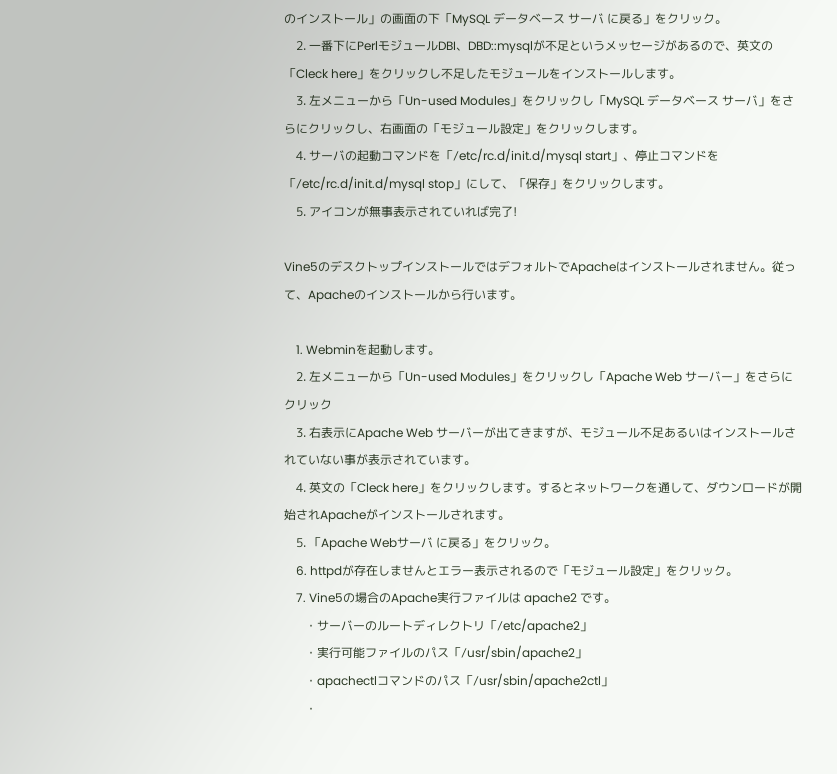のインストール」の画面の下「MySQL データベース サーバ に戻る」をクリック。
    2. 一番下にPerlモジュールDBI、DBD::mysqlが不足というメッセージがあるので、英文の「Cleck here」をクリックし不足したモジュールをインストールします。
    3. 左メニューから「Un-used Modules」をクリックし「MySQL データベース サーバ」をさらにクリックし、右画面の「モジュール設定」をクリックします。
    4. サーバの起動コマンドを「/etc/rc.d/init.d/mysql start」、停止コマンドを「/etc/rc.d/init.d/mysql stop」にして、「保存」をクリックします。
    5. アイコンが無事表示されていれば完了!

Vine5のデスクトップインストールではデフォルトでApacheはインストールされません。従って、Apacheのインストールから行います。

    1. Webminを起動します。
    2. 左メニューから「Un-used Modules」をクリックし「Apache Web サーバー」をさらにクリック
    3. 右表示にApache Web サーバーが出てきますが、モジュール不足あるいはインストールされていない事が表示されています。
    4. 英文の「Cleck here」をクリックします。するとネットワークを通して、ダウンロードが開始されApacheがインストールされます。
    5. 「Apache Webサーバ に戻る」をクリック。
    6. httpdが存在しませんとエラー表示されるので「モジュール設定」をクリック。
    7. Vine5の場合のApache実行ファイルは apache2 です。
       ・サーバーのルートディレクトリ「/etc/apache2」
       ・実行可能ファイルのパス「/usr/sbin/apache2」
       ・apachectlコマンドのパス「/usr/sbin/apache2ctl」
       ・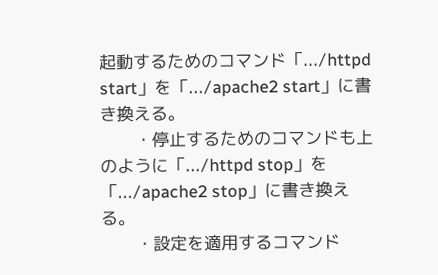起動するためのコマンド「.../httpd start」を「.../apache2 start」に書き換える。
       ・停止するためのコマンドも上のように「.../httpd stop」を「.../apache2 stop」に書き換える。
       ・設定を適用するコマンド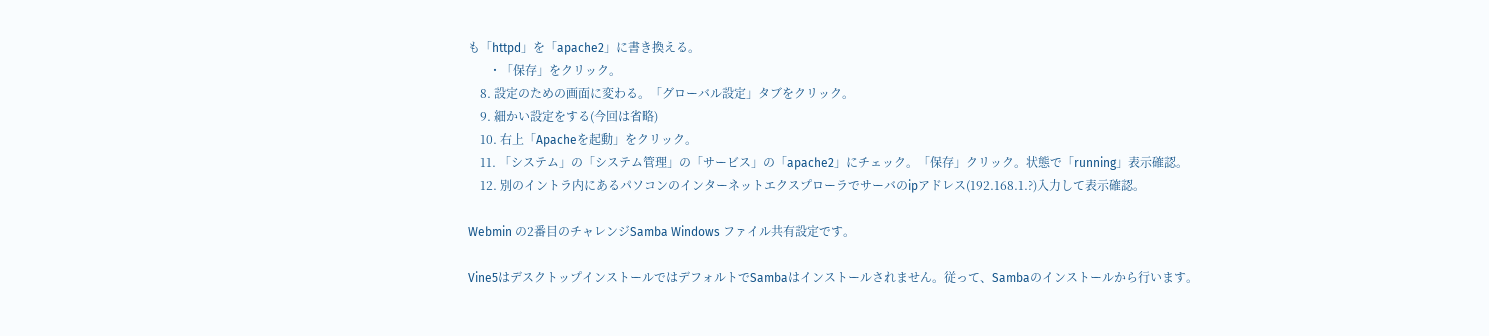も「httpd」を「apache2」に書き換える。
       ・「保存」をクリック。
    8. 設定のための画面に変わる。「グローバル設定」タブをクリック。
    9. 細かい設定をする(今回は省略)
    10. 右上「Apacheを起動」をクリック。
    11. 「システム」の「システム管理」の「サービス」の「apache2」にチェック。「保存」クリック。状態で「running」表示確認。
    12. 別のイントラ内にあるパソコンのインターネットエクスプローラでサーバのipアドレス(192.168.1.?)入力して表示確認。

Webmin の2番目のチャレンジSamba Windows ファイル共有設定です。

Vine5はデスクトップインストールではデフォルトでSambaはインストールされません。従って、Sambaのインストールから行います。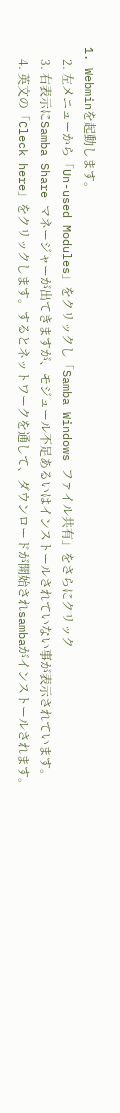1. Webminを起動します。
    2. 左メニューから「Un-used Modules」をクリックし「Samba Windows ファイル共有」をさらにクリック
    3. 右表示にSamba Share マネージャーが出てきますが、モジュール不足あるいはインストールされていない事が表示されています。
    4. 英文の「Cleck here」をクリックします。するとネットワークを通して、ダウンロードが開始されsambaがインストールされます。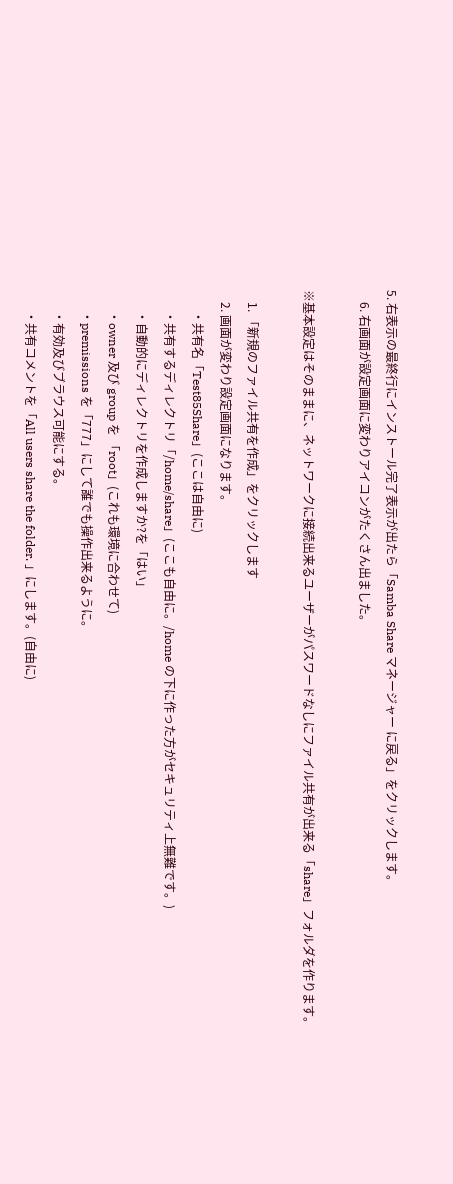5. 右表示の最終行にインストール完了表示が出たら「Samba Share マネージャー に戻る」をクリックします。
    6. 右画面が設定画面に変わりアイコンがたくさん出ました。

※基本設定はそのままに、ネットワークに接続出来るユーザーがパスワードなしにファイル共有が出来る「share」フォルダを作ります。

    1. 「新規のファイル共有を作成」をクリックします
    2. 画面が変わり設定画面になります。
       ・共有名「Test85Share」(ここは自由に)
       ・共有するディレクトリ「/home/share」(ここも自由に。/home の下に作った方がセキュリティ上無難です。)
       ・自動的にディレクトリを作成しますか?を「はい」
       ・owner 及び group を 「root」(これも環境に合わせて)
       ・premissions を「777」にして誰でも操作出来るように。
       ・有効及びブラウス可能にする。
       ・共有コメントを「All users share the folder. 」にします。(自由に)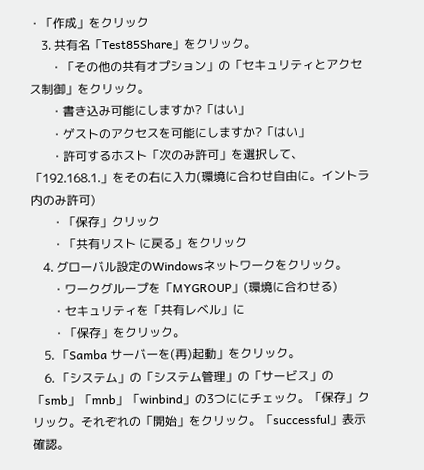・「作成」をクリック
    3. 共有名「Test85Share」をクリック。
       ・「その他の共有オプション」の「セキュリティとアクセス制御」をクリック。
       ・書き込み可能にしますか?「はい」
       ・ゲストのアクセスを可能にしますか?「はい」
       ・許可するホスト「次のみ許可」を選択して、「192.168.1.」をその右に入力(環境に合わせ自由に。イントラ内のみ許可)
       ・「保存」クリック
       ・「共有リスト に戻る」をクリック
    4. グローバル設定のWindowsネットワークをクリック。
       ・ワークグループを「MYGROUP」(環境に合わせる)
       ・セキュリティを「共有レベル」に
       ・「保存」をクリック。
    5. 「Samba サーバーを(再)起動」をクリック。
    6. 「システム」の「システム管理」の「サービス」の「smb」「mnb」「winbind」の3つににチェック。「保存」クリック。それぞれの「開始」をクリック。「successful」表示確認。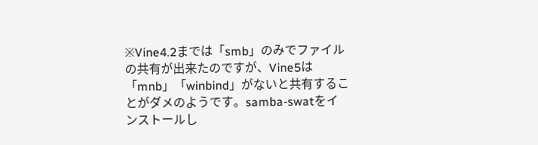※Vine4.2までは「smb」のみでファイルの共有が出来たのですが、Vine5は「mnb」「winbind」がないと共有することがダメのようです。samba-swatをインストールし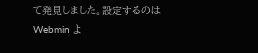て発見しました。設定するのは Webmin よ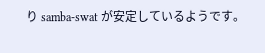り samba-swat が安定しているようです。